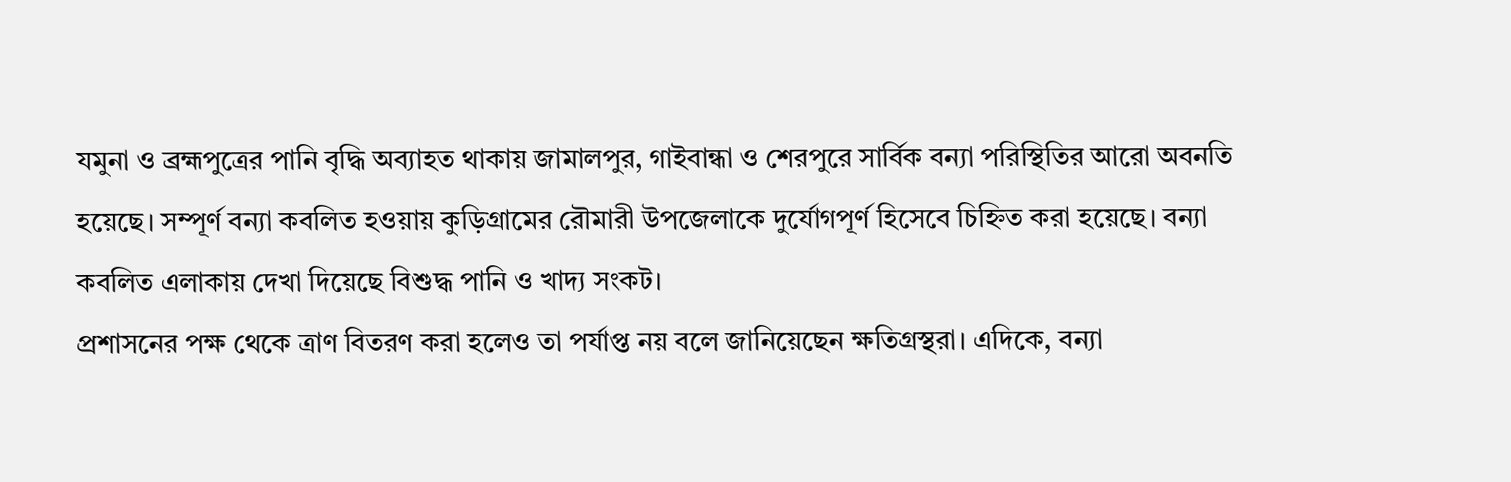যমুনা ও ব্রহ্মপুত্রের পানি বৃদ্ধি অব্যাহত থাকায় জামালপুর, গাইবান্ধা ও শেরপুরে সার্বিক বন্যা পরিস্থিতির আরো অবনতি হয়েছে। সম্পূর্ণ বন্যা কবলিত হওয়ায় কুড়িগ্রামের রৌমারী উপজেলাকে দুর্যোগপূর্ণ হিসেবে চিহ্নিত করা হয়েছে। বন্যা কবলিত এলাকায় দেখা দিয়েছে বিশুদ্ধ পানি ও খাদ্য সংকট।
প্রশাসনের পক্ষ থেকে ত্রাণ বিতরণ করা হলেও তা পর্যাপ্ত নয় বলে জানিয়েছেন ক্ষতিগ্রস্থরা। এদিকে, বন্যা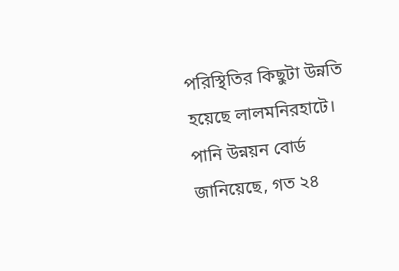পরিস্থিতির কিছুটা উন্নতি হয়েছে লালমনিরহাটে।
পানি উন্নয়ন বোর্ড জানিয়েছে, গত ২৪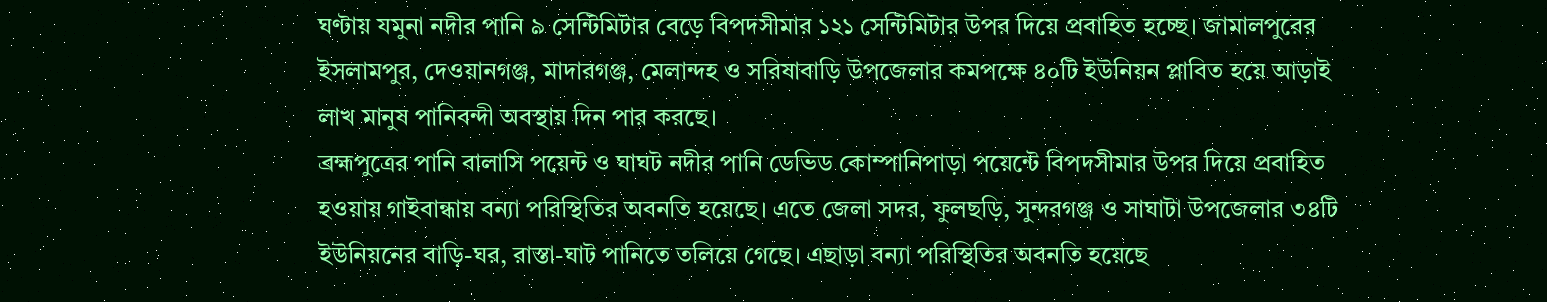ঘণ্টায় যমুনা নদীর পানি ৯ সেন্টিমিটার বেড়ে বিপদসীমার ১২১ সেন্টিমিটার উপর দিয়ে প্রবাহিত হচ্ছে। জামালপুরের ইসলামপুর, দেওয়ানগঞ্জ, মাদারগঞ্জ, মেলান্দহ ও সরিষাবাড়ি উপজেলার কমপক্ষে ৪০টি ইউনিয়ন প্লাবিত হয়ে আড়াই লাখ মানুষ পানিবন্দী অবস্থায় দিন পার করছে।
ব্রহ্মপুত্রের পানি বালাসি পয়েন্ট ও ঘাঘট নদীর পানি ডেভিড কোম্পানিপাড়া পয়েন্টে বিপদসীমার উপর দিয়ে প্রবাহিত হওয়ায় গাইবান্ধায় বন্যা পরিস্থিতির অবনতি হয়েছে। এতে জেলা সদর, ফুলছড়ি, সুন্দরগঞ্জ ও সাঘাটা উপজেলার ৩৪টি ইউনিয়নের বাড়ি-ঘর, রাস্তা-ঘাট পানিতে তলিয়ে গেছে। এছাড়া বন্যা পরিস্থিতির অবনতি হয়েছে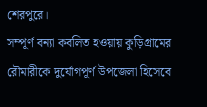শেরপুরে।
সম্পূর্ণ বন্যা কবলিত হওয়ায় কুড়িগ্রামের রৌমারীকে দুর্যোগপূর্ণ উপজেলা হিসেবে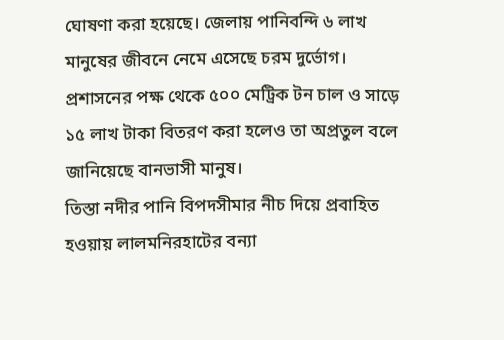ঘোষণা করা হয়েছে। জেলায় পানিবন্দি ৬ লাখ মানুষের জীবনে নেমে এসেছে চরম দুর্ভোগ।
প্রশাসনের পক্ষ থেকে ৫০০ মেট্রিক টন চাল ও সাড়ে ১৫ লাখ টাকা বিতরণ করা হলেও তা অপ্রতুল বলে জানিয়েছে বানভাসী মানুষ।
তিস্তা নদীর পানি বিপদসীমার নীচ দিয়ে প্রবাহিত হওয়ায় লালমনিরহাটের বন্যা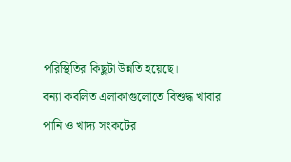পরিস্থিতির কিছুটা উন্নতি হয়েছে।
বন্যা কবলিত এলাকাগুলোতে বিশুদ্ধ খাবার পানি ও খাদ্য সংকটের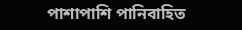পাশাপাশি পানিবাহিত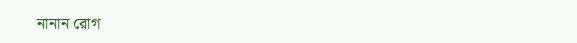নানান রোগ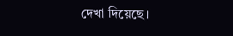দেখা দিয়েছে।